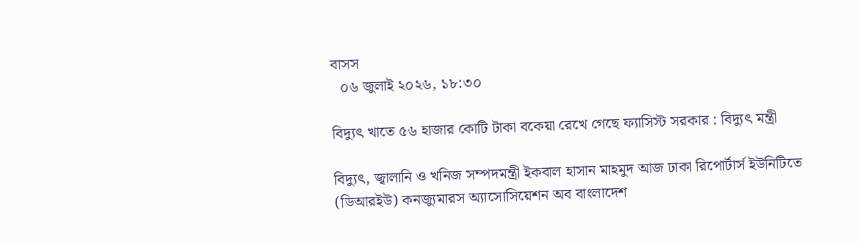বাসস
  ০৬ জুলাই ২০২৬, ১৮:৩০

বিদ্যুৎ খাতে ৫৬ হাজার কোটি টাকা বকেয়া রেখে গেছে ফ্যাসিস্ট সরকার : বিদ্যুৎ মন্ত্রী

বিদ্যুৎ, জ্বালানি ও খনিজ সম্পদমন্ত্রী ইকবাল হাসান মাহমুদ আজ ঢাকা রিপোর্টার্স ইউনিটিতে (ডিআরইউ) কনজ্যুমারস অ্যাসোসিয়েশন অব বাংলাদেশ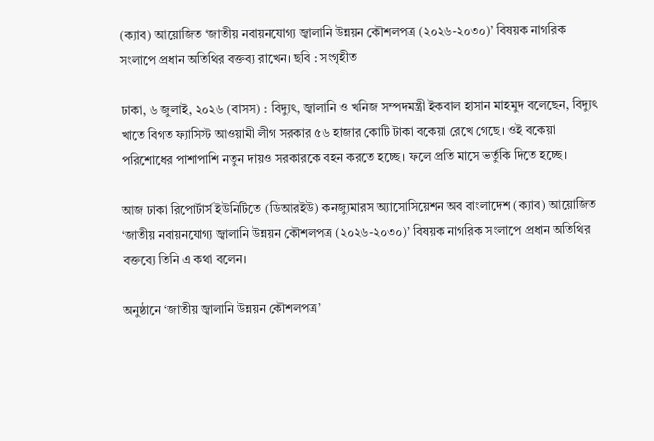(ক্যাব) আয়োজিত ‘জাতীয় নবায়নযোগ্য জ্বালানি উন্নয়ন কৌশলপত্র (২০২৬-২০৩০)’ বিষয়ক নাগরিক সংলাপে প্রধান অতিথির বক্তব্য রাখেন। ছবি : সংগৃহীত

ঢাকা, ৬ জুলাই, ২০২৬ (বাসস) : বিদ্যুৎ, জ্বালানি ও খনিজ সম্পদমন্ত্রী ইকবাল হাসান মাহমুদ বলেছেন, বিদ্যুৎ খাতে বিগত ফ্যাসিস্ট আওয়ামী লীগ সরকার ৫৬ হাজার কোটি টাকা বকেয়া রেখে গেছে। ওই বকেয়া পরিশোধের পাশাপাশি নতুন দায়ও সরকারকে বহন করতে হচ্ছে। ফলে প্রতি মাসে ভর্তুকি দিতে হচ্ছে।

আজ ঢাকা রিপোর্টার্স ইউনিটিতে (ডিআরইউ) কনজ্যুমারস অ্যাসোসিয়েশন অব বাংলাদেশ (ক্যাব) আয়োজিত ‘জাতীয় নবায়নযোগ্য জ্বালানি উন্নয়ন কৌশলপত্র (২০২৬-২০৩০)’ বিষয়ক নাগরিক সংলাপে প্রধান অতিথির বক্তব্যে তিনি এ কথা বলেন।

অনুষ্ঠানে ‘জাতীয় জ্বালানি উন্নয়ন কৌশলপত্র’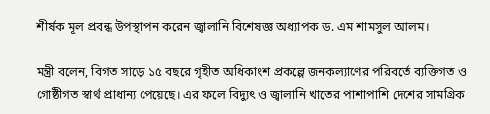শীর্ষক মূল প্রবন্ধ উপস্থাপন করেন জ্বালানি বিশেষজ্ঞ অধ্যাপক ড. এম শামসুল আলম।

মন্ত্রী বলেন, বিগত সাড়ে ১৫ বছরে গৃহীত অধিকাংশ প্রকল্পে জনকল্যাণের পরিবর্তে ব্যক্তিগত ও গোষ্ঠীগত স্বার্থ প্রাধান্য পেয়েছে। এর ফলে বিদ্যুৎ ও জ্বালানি খাতের পাশাপাশি দেশের সামগ্রিক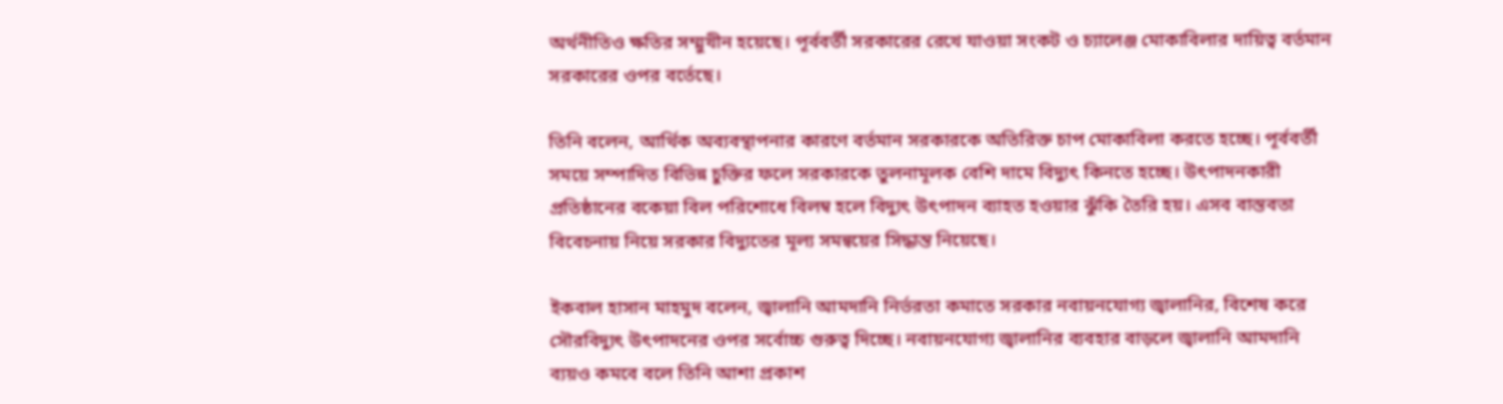অর্থনীতিও ক্ষতির সম্মুখীন হয়েছে। পূর্ববর্তী সরকারের রেখে যাওয়া সংকট ও চ্যালেঞ্জ মোকাবিলার দায়িত্ব বর্তমান সরকারের ওপর বর্তেছে।

তিনি বলেন, আর্থিক অব্যবস্থাপনার কারণে বর্তমান সরকারকে অতিরিক্ত চাপ মোকাবিলা করতে হচ্ছে। পূর্ববর্তী সময়ে সম্পাদিত বিভিন্ন চুক্তির ফলে সরকারকে তুলনামূলক বেশি দামে বিদ্যুৎ কিনতে হচ্ছে। উৎপাদনকারী প্রতিষ্ঠানের বকেয়া বিল পরিশোধে বিলম্ব হলে বিদ্যুৎ উৎপাদন ব্যাহত হওয়ার ঝুঁকি তৈরি হয়। এসব বাস্তবতা বিবেচনায় নিয়ে সরকার বিদ্যুতের মূল্য সমন্বয়ের সিদ্ধান্ত নিয়েছে।

ইকবাল হাসান মাহমুদ বলেন, জ্বালানি আমদানি নির্ভরতা কমাতে সরকার নবায়নযোগ্য জ্বালানির, বিশেষ করে সৌরবিদ্যুৎ উৎপাদনের ওপর সর্বোচ্চ গুরুত্ব দিচ্ছে। নবায়নযোগ্য জ্বালানির ব্যবহার বাড়লে জ্বালানি আমদানি ব্যয়ও কমবে বলে তিনি আশা প্রকাশ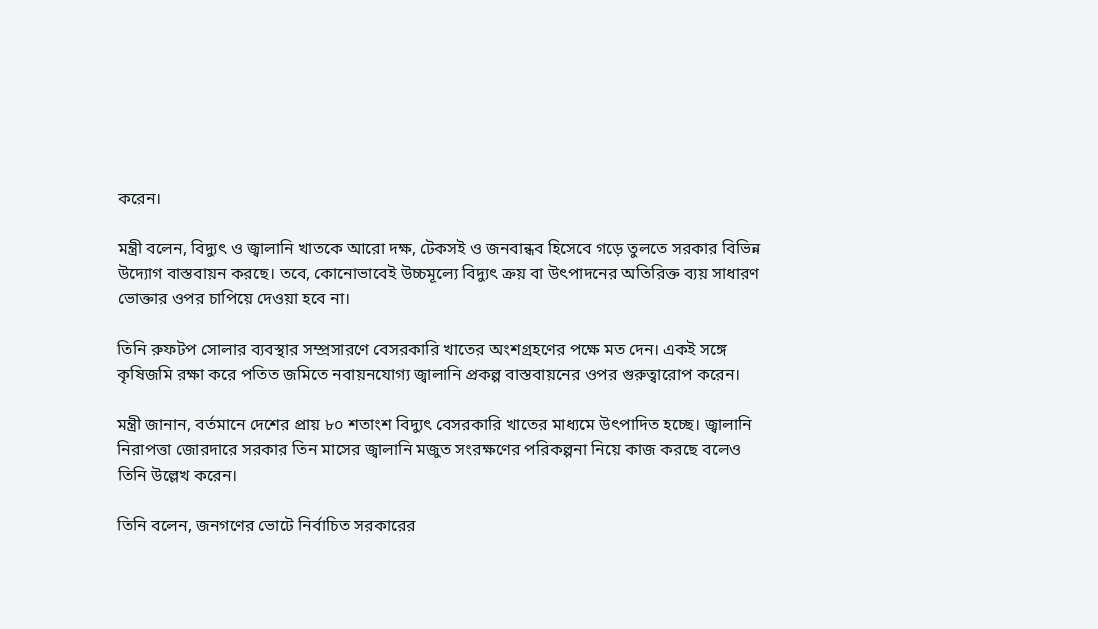করেন।

মন্ত্রী বলেন, বিদ্যুৎ ও জ্বালানি খাতকে আরো দক্ষ, টেকসই ও জনবান্ধব হিসেবে গড়ে তুলতে সরকার বিভিন্ন উদ্যোগ বাস্তবায়ন করছে। তবে, কোনোভাবেই উচ্চমূল্যে বিদ্যুৎ ক্রয় বা উৎপাদনের অতিরিক্ত ব্যয় সাধারণ ভোক্তার ওপর চাপিয়ে দেওয়া হবে না।

তিনি রুফটপ সোলার ব্যবস্থার সম্প্রসারণে বেসরকারি খাতের অংশগ্রহণের পক্ষে মত দেন। একই সঙ্গে কৃষিজমি রক্ষা করে পতিত জমিতে নবায়নযোগ্য জ্বালানি প্রকল্প বাস্তবায়নের ওপর গুরুত্বারোপ করেন।

মন্ত্রী জানান, বর্তমানে দেশের প্রায় ৮০ শতাংশ বিদ্যুৎ বেসরকারি খাতের মাধ্যমে উৎপাদিত হচ্ছে। জ্বালানি নিরাপত্তা জোরদারে সরকার তিন মাসের জ্বালানি মজুত সংরক্ষণের পরিকল্পনা নিয়ে কাজ করছে বলেও তিনি উল্লেখ করেন।

তিনি বলেন, জনগণের ভোটে নির্বাচিত সরকারের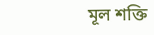মূল শক্তি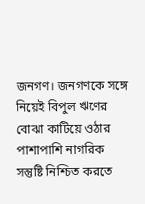জনগণ। জনগণকে সঙ্গে নিয়েই বিপুল ঋণের বোঝা কাটিয়ে ওঠার পাশাপাশি নাগরিক সন্তুষ্টি নিশ্চিত করতে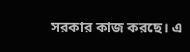সরকার কাজ করছে। এ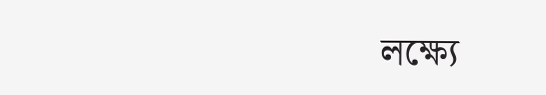লক্ষ্যে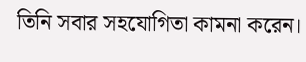তিনি সবার সহযোগিতা কামনা করেন।